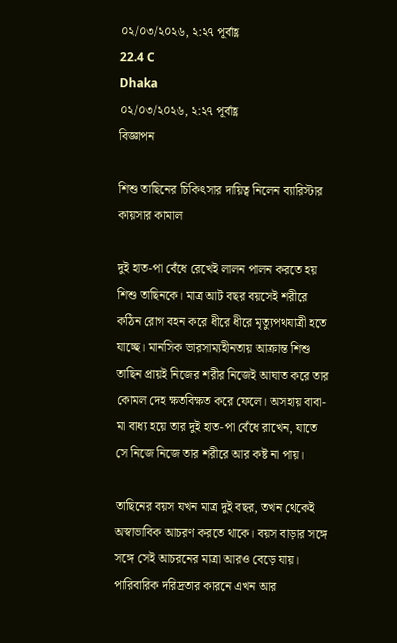০২/০৩/২০২৬, ২:২৭ পূর্বাহ্ণ
22.4 C
Dhaka
০২/০৩/২০২৬, ২:২৭ পূর্বাহ্ণ
বিজ্ঞাপন

শিশু তাছিনের চিকিৎসার দায়িত্ব নিলেন ব্যারিস্টার কায়সার কামাল

দুই হাত-পা বেঁধে রেখেই লালন পালন করতে হয় শিশু তাছিনকে। মাত্র আট বছর বয়সেই শরীরে কঠিন রোগ বহন করে ধীরে ধীরে মৃত্যুপথযাত্রী হতে যাচ্ছে। মানসিক ভারসাম্যহীনতায় আক্রান্ত শিশু তাছিন প্রায়ই নিজের শরীর নিজেই আঘাত করে তার কোমল দেহ ক্ষতবিক্ষত করে ফেলে। অসহায় বাবা-মা বাধ্য হয়ে তার দুই হাত-পা বেঁধে রাখেন, যাতে সে নিজে নিজে তার শরীরে আর কষ্ট না পায়।

তাছিনের বয়স যখন মাত্র দুই বছর, তখন থেকেই অস্বাভাবিক আচরণ করতে থাকে। বয়স বাড়ার সঙ্গে সঙ্গে সেই আচরনের মাত্রা আরও বেড়ে যায়। পারিবারিক দরিদ্রতার কারনে এখন আর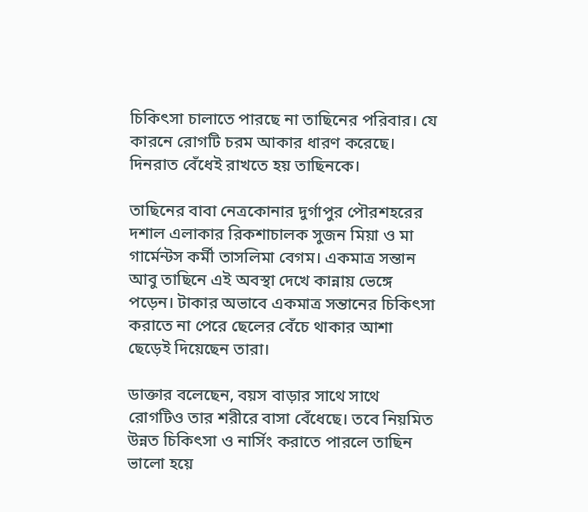চিকিৎসা চালাতে পারছে না তাছিনের পরিবার। যে কারনে রোগটি চরম আকার ধারণ করেছে। দিনরাত বেঁধেই রাখতে হয় তাছিনকে।

তাছিনের বাবা নেত্রকোনার দুর্গাপুর পৌরশহরের দশাল এলাকার রিকশাচালক সুজন মিয়া ও মা গার্মেন্টস কর্মী তাসলিমা বেগম। একমাত্র সন্তান আবু তাছিনে এই অবস্থা দেখে কান্নায় ভেঙ্গে পড়েন। টাকার অভাবে একমাত্র সন্তানের চিকিৎসা করাতে না পেরে ছেলের বেঁচে থাকার আশা ছেড়েই দিয়েছেন তারা।

ডাক্তার বলেছেন, বয়স বাড়ার সাথে সাথে রোগটিও তার শরীরে বাসা বেঁধেছে। তবে নিয়মিত উন্নত চিকিৎসা ও নার্সিং করাতে পারলে তাছিন ভালো হয়ে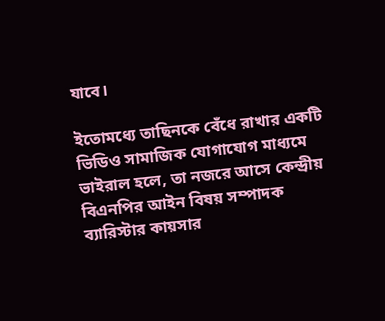যাবে।

ইতোমধ্যে তাছিনকে বেঁধে রাখার একটি ভিডিও সামাজিক যোগাযোগ মাধ্যমে ভাইরাল হলে, তা নজরে আসে কেন্দ্রীয় বিএনপির আইন বিষয় সম্পাদক ব্যারিস্টার কায়সার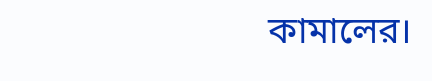কামালের।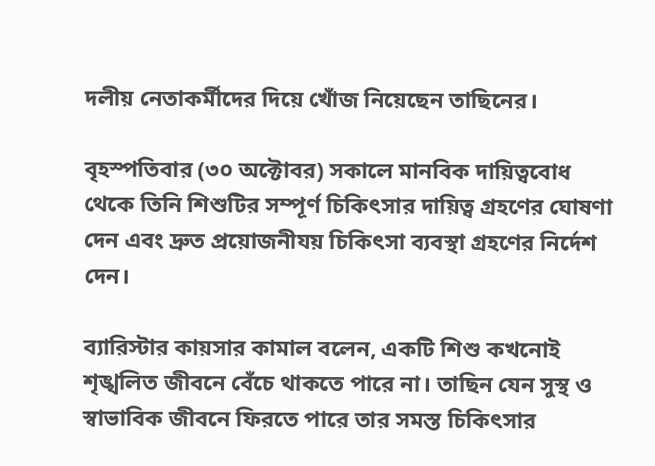দলীয় নেতাকর্মীদের দিয়ে খোঁজ নিয়েছেন তাছিনের।

বৃহস্পতিবার (৩০ অক্টোবর) সকালে মানবিক দায়িত্ববোধ থেকে তিনি শিশুটির সম্পূর্ণ চিকিৎসার দায়িত্ব গ্রহণের ঘোষণা দেন এবং দ্রুত প্রয়োজনীযয় চিকিৎসা ব্যবস্থা গ্রহণের নির্দেশ দেন।

ব্যারিস্টার কায়সার কামাল বলেন, একটি শিশু কখনোই শৃঙ্খলিত জীবনে বেঁচে থাকতে পারে না। তাছিন যেন সুস্থ ও স্বাভাবিক জীবনে ফিরতে পারে তার সমস্ত চিকিৎসার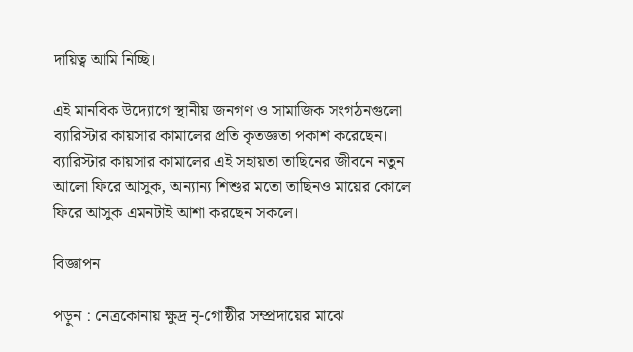দায়িত্ব আমি নিচ্ছি।

এই মানবিক উদ্যোগে স্থানীয় জনগণ ও সামাজিক সংগঠনগুলো ব্যারিস্টার কায়সার কামালের প্রতি কৃতজ্ঞতা পকাশ করেছেন। ব্যারিস্টার কায়সার কামালের এই সহায়তা তাছিনের জীবনে নতুন আলো ফিরে আসুক, অন্যান্য শিশুর মতো তাছিনও মায়ের কোলে ফিরে আসুক এমনটাই আশা করছেন সকলে।

বিজ্ঞাপন

পড়ুন : নেত্রকোনায় ক্ষুদ্র নৃ-গোষ্ঠীর সম্প্রদায়ের মাঝে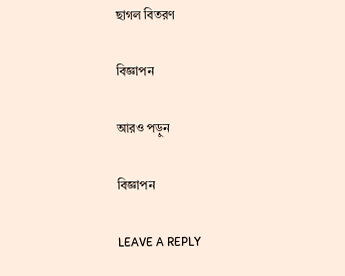ছাগল বিতরণ

বিজ্ঞাপন

আরও পড়ুন

বিজ্ঞাপন

LEAVE A REPLY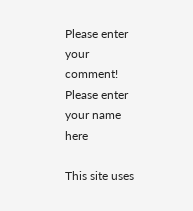Please enter your comment!
Please enter your name here

This site uses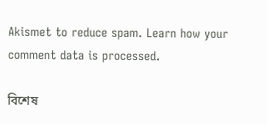Akismet to reduce spam. Learn how your comment data is processed.

বিশেষ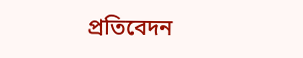প্রতিবেদন